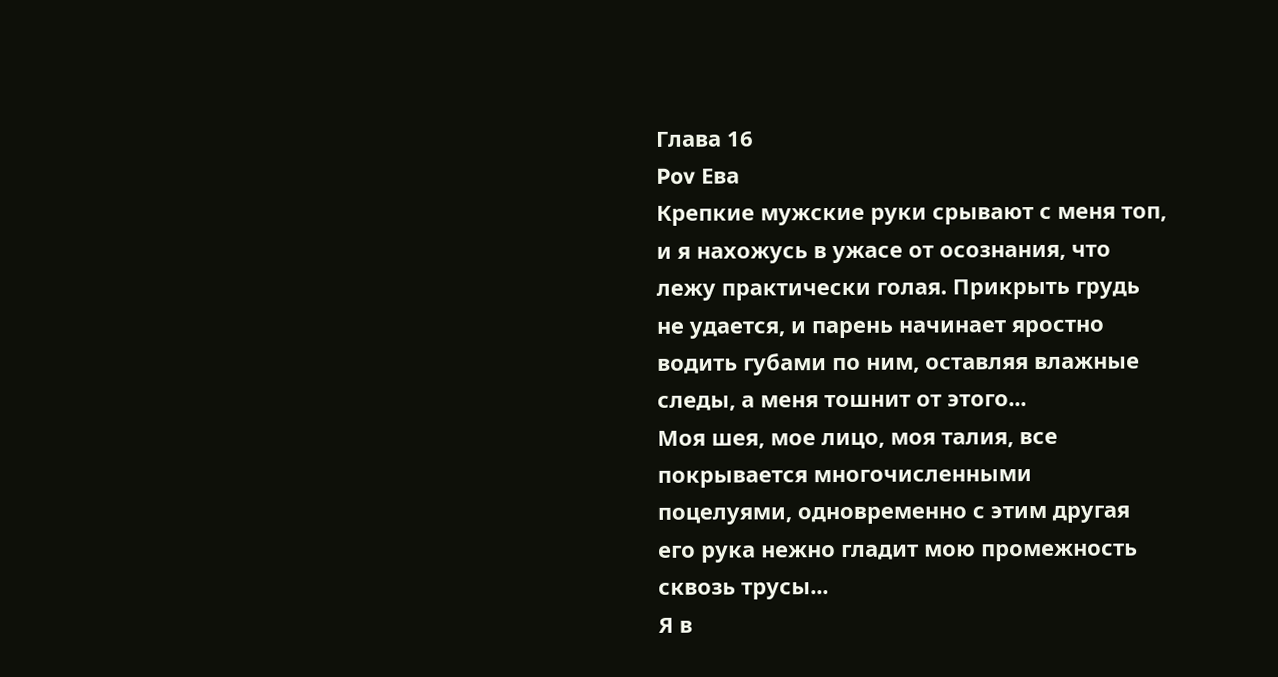Глава 16
Pov Ева
Крепкие мужские руки срывают с меня топ, и я нахожусь в ужасе от осознания, что лежу практически голая. Прикрыть грудь не удается, и парень начинает яростно водить губами по ним, оставляя влажные следы, а меня тошнит от этого...
Моя шея, мое лицо, моя талия, все покрывается многочисленными поцелуями, одновременно с этим другая его рука нежно гладит мою промежность сквозь трусы...
Я в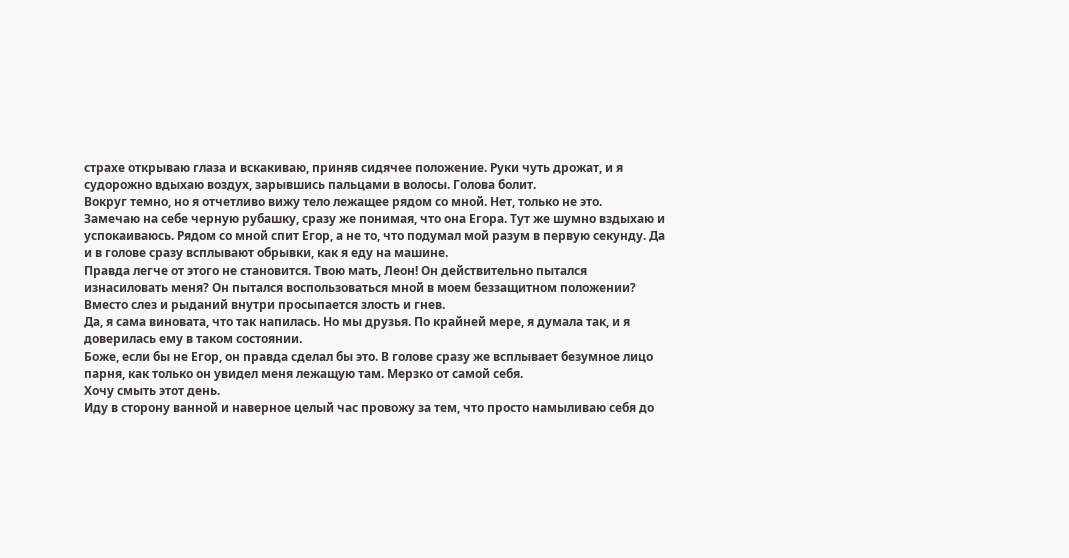страхе открываю глаза и вскакиваю, приняв сидячее положение. Руки чуть дрожат, и я судорожно вдыхаю воздух, зарывшись пальцами в волосы. Голова болит.
Вокруг темно, но я отчетливо вижу тело лежащее рядом со мной. Нет, только не это.
Замечаю на себе черную рубашку, сразу же понимая, что она Егора. Тут же шумно вздыхаю и успокаиваюсь. Рядом со мной спит Егор, а не то, что подумал мой разум в первую секунду. Да и в голове сразу всплывают обрывки, как я еду на машине.
Правда легче от этого не становится. Твою мать, Леон! Он действительно пытался изнасиловать меня? Он пытался воспользоваться мной в моем беззащитном положении? Вместо слез и рыданий внутри просыпается злость и гнев.
Да, я сама виновата, что так напилась. Но мы друзья. По крайней мере, я думала так, и я доверилась ему в таком состоянии.
Боже, если бы не Егор, он правда сделал бы это. В голове сразу же всплывает безумное лицо парня, как только он увидел меня лежащую там. Мерзко от самой себя.
Хочу смыть этот день.
Иду в сторону ванной и наверное целый час провожу за тем, что просто намыливаю себя до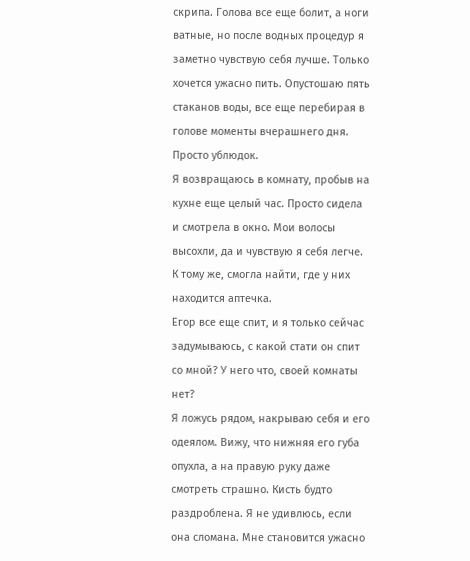скрипа. Голова все еще болит, а ноги ватные, но после водных процедур я заметно чувствую себя лучше. Только хочется ужасно пить. Опустошаю пять стаканов воды, все еще перебирая в голове моменты вчерашнего дня. Просто ублюдок.
Я возвращаюсь в комнату, пробыв на кухне еще целый час. Просто сидела и смотрела в окно. Мои волосы высохли, да и чувствую я себя легче. К тому же, смогла найти, где у них находится аптечка.
Егор все еще спит, и я только сейчас задумываюсь, с какой стати он спит со мной? У него что, своей комнаты нет?
Я ложусь рядом, накрываю себя и его одеялом. Вижу, что нижняя его губа опухла, а на правую руку даже смотреть страшно. Кисть будто раздроблена. Я не удивлюсь, если она сломана. Мне становится ужасно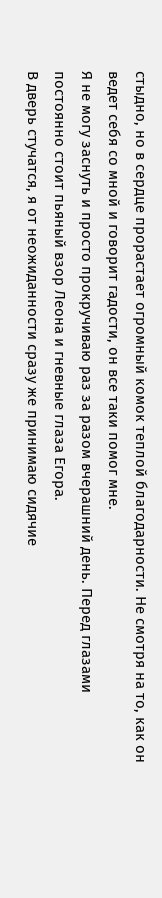стыдно, но в сердце прорастает огромный комок теплой благодарности. Не смотря на то, как он ведет себя со мной и говорит гадости, он все таки помог мне.
Я не могу заснуть и просто прокручиваю раз за разом вчерашний день. Перед глазами постоянно стоит пьяный взор Леона и гневные глаза Егора.
В дверь стучатся, я от неожиданности сразу же принимаю сидячие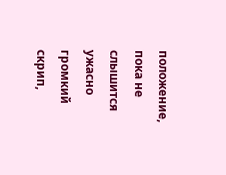положение, пока не слышится ужасно громкий скрип,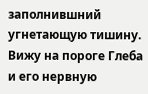заполнившний угнетающую тишину.
Вижу на пороге Глеба и его нервную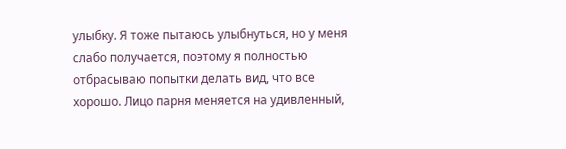улыбку. Я тоже пытаюсь улыбнуться, но у меня слабо получается, поэтому я полностью отбрасываю попытки делать вид, что все хорошо. Лицо парня меняется на удивленный,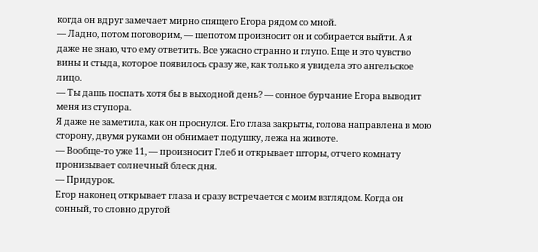когда он вдруг замечает мирно спящего Егора рядом со мной.
— Ладно, потом поговорим, — шепотом произносит он и собирается выйти. А я даже не знаю, что ему ответить. Все ужасно странно и глупо. Еще и это чувство вины и стыда, которое появилось сразу же, как только я увидела это ангельское лицо.
— Ты дашь поспать хотя бы в выходной день? — сонное бурчание Егора выводит меня из ступора.
Я даже не заметила, как он проснулся. Его глаза закрыты, голова направлена в мою сторону, двумя руками он обнимает подушку, лежа на животе.
— Вообще-то уже 11, — произносит Глеб и открывает шторы, отчего комнату пронизывает солнечный блеск дня.
— Придурок.
Егор наконец открывает глаза и сразу встречается с моим взглядом. Когда он сонный, то словно другой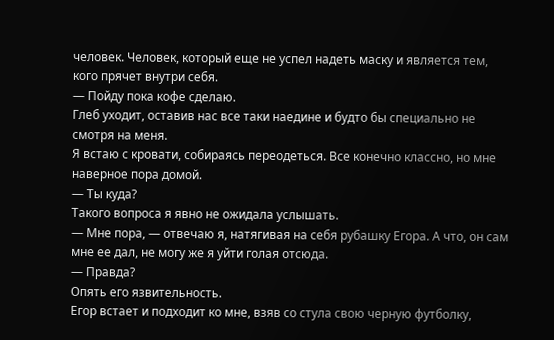человек. Человек, который еще не успел надеть маску и является тем, кого прячет внутри себя.
— Пойду пока кофе сделаю.
Глеб уходит, оставив нас все таки наедине и будто бы специально не смотря на меня.
Я встаю с кровати, собираясь переодеться. Все конечно классно, но мне наверное пора домой.
— Ты куда?
Такого вопроса я явно не ожидала услышать.
— Мне пора, — отвечаю я, натягивая на себя рубашку Егора. А что, он сам мне ее дал, не могу же я уйти голая отсюда.
— Правда?
Опять его язвительность.
Егор встает и подходит ко мне, взяв со стула свою черную футболку,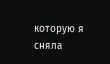которую я сняла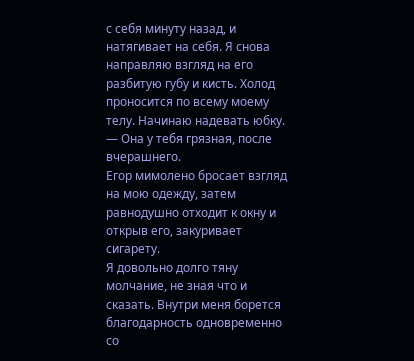с себя минуту назад, и натягивает на себя. Я снова направляю взгляд на его разбитую губу и кисть. Холод проносится по всему моему телу. Начинаю надевать юбку.
— Она у тебя грязная, после вчерашнего.
Егор мимолено бросает взгляд на мою одежду, затем равнодушно отходит к окну и открыв его, закуривает сигарету.
Я довольно долго тяну молчание, не зная что и сказать. Внутри меня борется благодарность одновременно со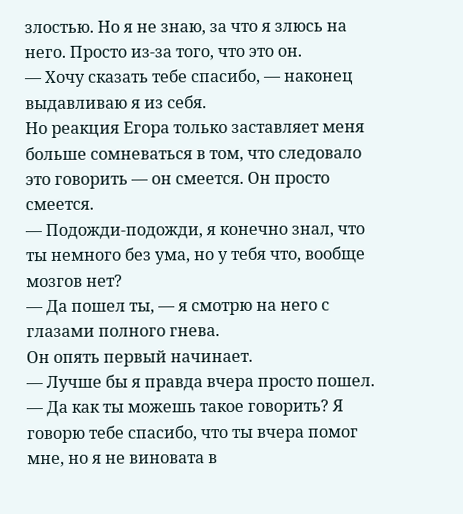злостью. Но я не знаю, за что я злюсь на него. Просто из-за того, что это он.
— Хочу сказать тебе спасибо, — наконец выдавливаю я из себя.
Но реакция Егора только заставляет меня больше сомневаться в том, что следовало это говорить — он смеется. Он просто смеется.
— Подожди-подожди, я конечно знал, что ты немного без ума, но у тебя что, вообще мозгов нет?
— Да пошел ты, — я смотрю на него с глазами полного гнева.
Он опять первый начинает.
— Лучше бы я правда вчера просто пошел.
— Да как ты можешь такое говорить? Я говорю тебе спасибо, что ты вчера помог мне, но я не виновата в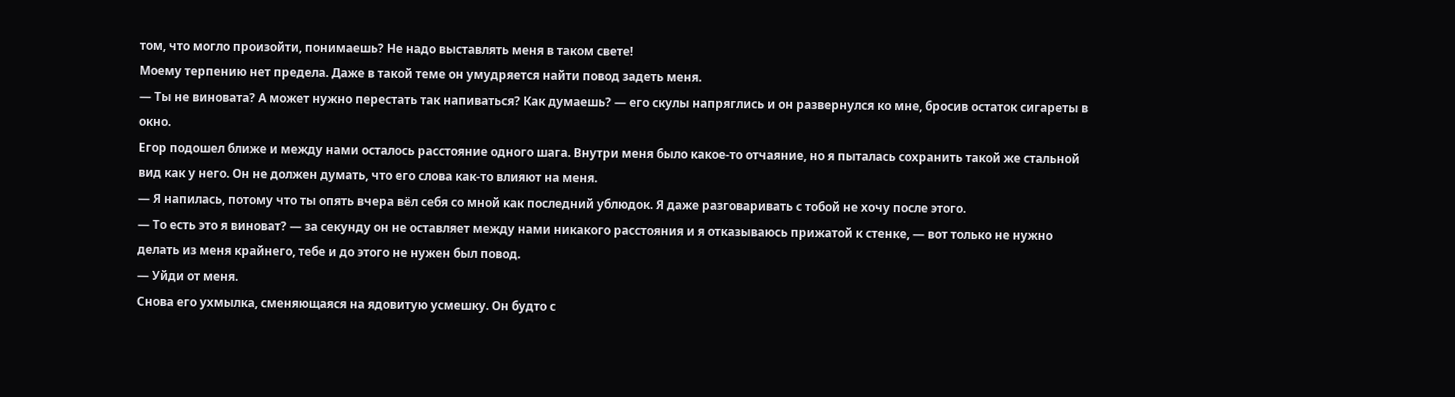том, что могло произойти, понимаешь? Не надо выставлять меня в таком свете!
Моему терпению нет предела. Даже в такой теме он умудряется найти повод задеть меня.
— Ты не виновата? А может нужно перестать так напиваться? Как думаешь? — его скулы напряглись и он развернулся ко мне, бросив остаток сигареты в окно.
Егор подошел ближе и между нами осталось расстояние одного шага. Внутри меня было какое-то отчаяние, но я пыталась сохранить такой же стальной вид как у него. Он не должен думать, что его слова как-то влияют на меня.
— Я напилась, потому что ты опять вчера вёл себя со мной как последний ублюдок. Я даже разговаривать с тобой не хочу после этого.
— То есть это я виноват? — за секунду он не оставляет между нами никакого расстояния и я отказываюсь прижатой к стенке, — вот только не нужно делать из меня крайнего, тебе и до этого не нужен был повод.
— Уйди от меня.
Снова его ухмылка, сменяющаяся на ядовитую усмешку. Он будто с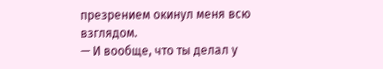презрением окинул меня всю взглядом.
— И вообще, что ты делал у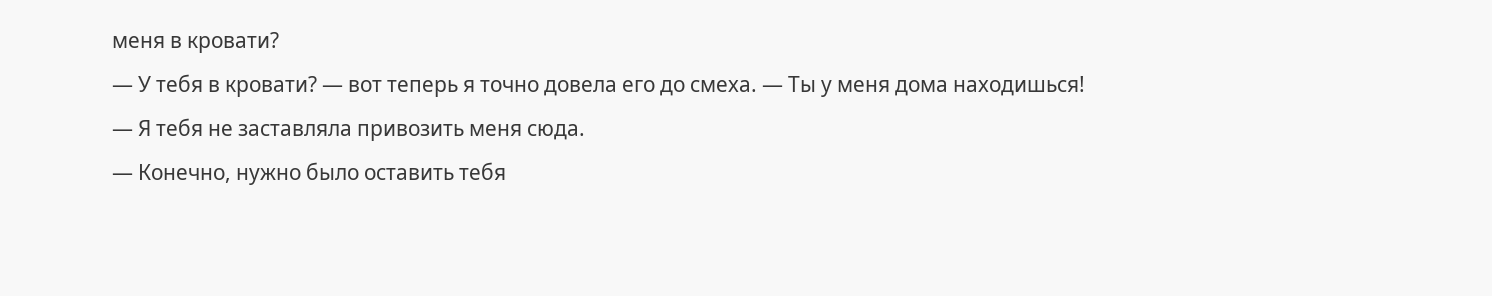меня в кровати?
— У тебя в кровати? — вот теперь я точно довела его до смеха. — Ты у меня дома находишься!
— Я тебя не заставляла привозить меня сюда.
— Конечно, нужно было оставить тебя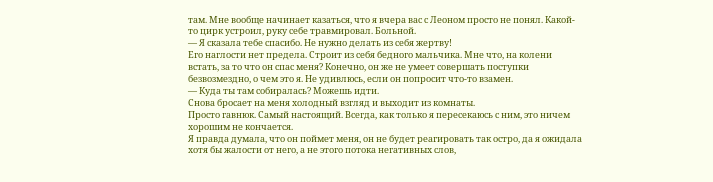там. Мне вообще начинает казаться, что я вчера вас с Леоном просто не понял. Какой-то цирк устроил, руку себе травмировал. Больной.
— Я сказала тебе спасибо. Не нужно делать из себя жертву!
Его наглости нет предела. Строит из себя бедного мальчика. Мне что, на колени встать, за то что он спас меня? Конечно, он же не умеет совершать поступки безвозмездно, о чем это я. Не удивлюсь, если он попросит что-то взамен.
— Куда ты там собиралась? Можешь идти.
Снова бросает на меня холодный взгляд и выходит из комнаты.
Просто гавнюк. Самый настоящий. Всегда, как только я пересекаюсь с ним, это ничем хорошим не кончается.
Я правда думала, что он поймет меня, он не будет реагировать так остро, да я ожидала хотя бы жалости от него, а не этого потока негативных слов,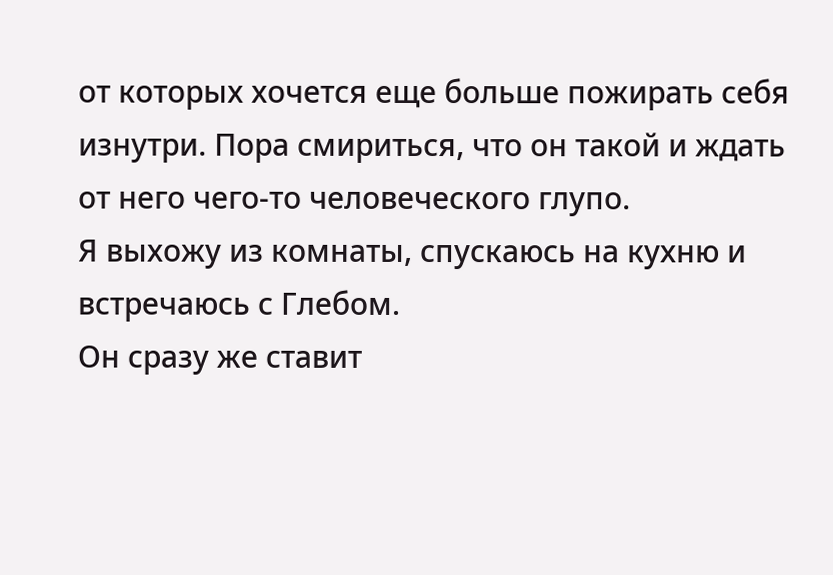от которых хочется еще больше пожирать себя изнутри. Пора смириться, что он такой и ждать от него чего-то человеческого глупо.
Я выхожу из комнаты, спускаюсь на кухню и встречаюсь с Глебом.
Он сразу же ставит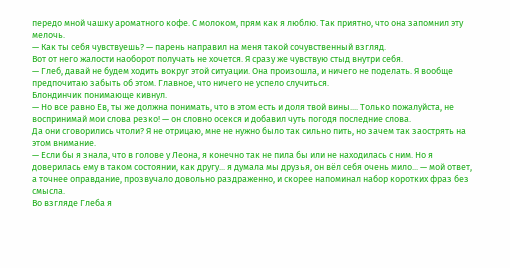передо мной чашку ароматного кофе. С молоком, прям как я люблю. Так приятно, что она запомнил эту мелочь.
— Как ты себя чувствуешь? — парень направил на меня такой сочувственный взгляд.
Вот от него жалости наоборот получать не хочется. Я сразу же чувствую стыд внутри себя.
— Глеб, давай не будем ходить вокруг этой ситуации. Она произошла, и ничего не поделать. Я вообще предпочитаю забыть об этом. Главное, что ничего не успело случиться.
Блондинчик понимающе кивнул.
— Но все равно Ев, ты же должна понимать, что в этом есть и доля твой вины.... Только пожалуйста, не воспринимай мои слова резко! — он словно осекся и добавил чуть погодя последние слова.
Да они сговорились чтоли? Я не отрицаю, мне не нужно было так сильно пить, но зачем так заострять на этом внимание.
— Если бы я знала, что в голове у Леона, я конечно так не пила бы или не находилась с ним. Но я доверилась ему в таком состоянии, как другу... я думала мы друзья, он вёл себя очень мило... — мой ответ, а точнее оправдание, прозвучало довольно раздраженно, и скорее напоминал набор коротких фраз без смысла.
Во взгляде Глеба я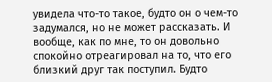увидела что-то такое, будто он о чем-то задумался, но не может рассказать. И вообще, как по мне, то он довольно спокойно отреагировал на то, что его близкий друг так поступил. Будто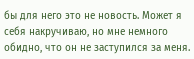бы для него это не новость. Может я себя накручиваю, но мне немного обидно, что он не заступился за меня.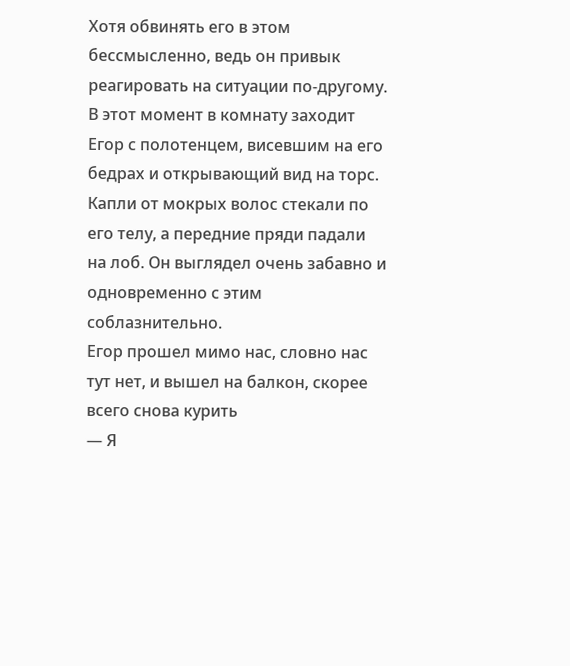Хотя обвинять его в этом бессмысленно, ведь он привык реагировать на ситуации по-другому.
В этот момент в комнату заходит Егор с полотенцем, висевшим на его бедрах и открывающий вид на торс. Капли от мокрых волос стекали по его телу, а передние пряди падали на лоб. Он выглядел очень забавно и одновременно с этим соблазнительно.
Егор прошел мимо нас, словно нас тут нет, и вышел на балкон, скорее всего снова курить
— Я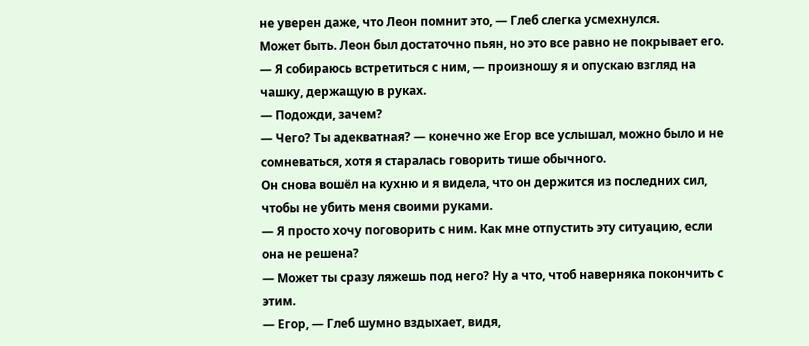не уверен даже, что Леон помнит это, — Глеб слегка усмехнулся.
Может быть. Леон был достаточно пьян, но это все равно не покрывает его.
— Я собираюсь встретиться с ним, — произношу я и опускаю взгляд на чашку, держащую в руках.
— Подожди, зачем?
— Чего? Ты адекватная? — конечно же Егор все услышал, можно было и не сомневаться, хотя я старалась говорить тише обычного.
Он снова вошёл на кухню и я видела, что он держится из последних сил, чтобы не убить меня своими руками.
— Я просто хочу поговорить с ним. Как мне отпустить эту ситуацию, если она не решена?
— Может ты сразу ляжешь под него? Ну а что, чтоб наверняка покончить с этим.
— Егор, — Глеб шумно вздыхает, видя,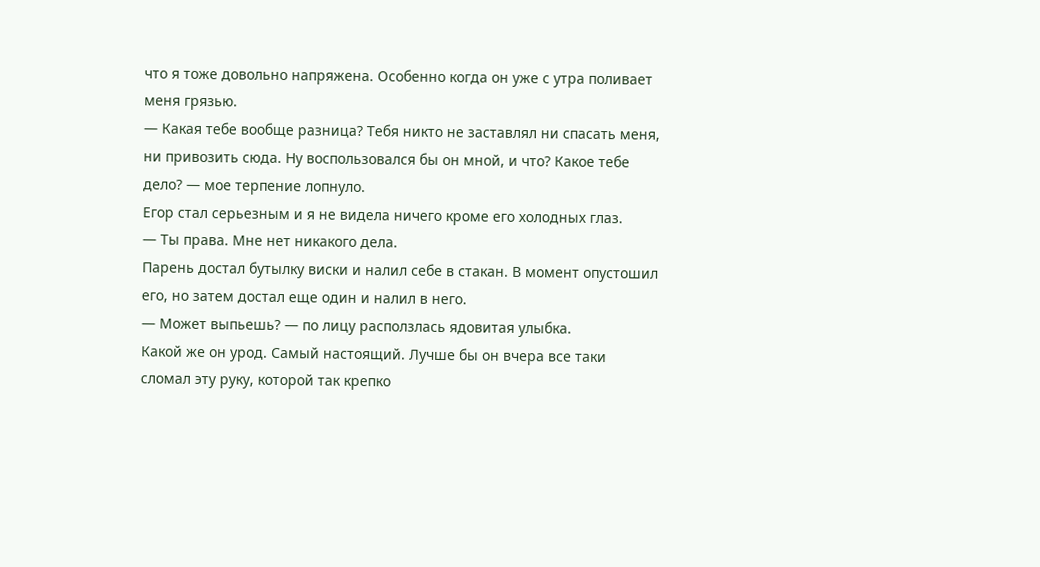что я тоже довольно напряжена. Особенно когда он уже с утра поливает меня грязью.
— Какая тебе вообще разница? Тебя никто не заставлял ни спасать меня, ни привозить сюда. Ну воспользовался бы он мной, и что? Какое тебе дело? — мое терпение лопнуло.
Егор стал серьезным и я не видела ничего кроме его холодных глаз.
— Ты права. Мне нет никакого дела.
Парень достал бутылку виски и налил себе в стакан. В момент опустошил его, но затем достал еще один и налил в него.
— Может выпьешь? — по лицу расползлась ядовитая улыбка.
Какой же он урод. Самый настоящий. Лучше бы он вчера все таки сломал эту руку, которой так крепко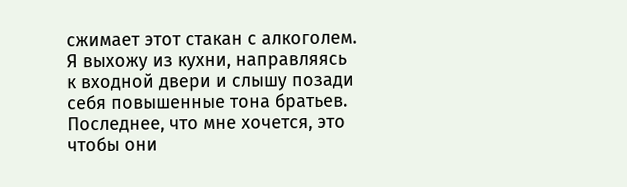сжимает этот стакан с алкоголем.
Я выхожу из кухни, направляясь к входной двери и слышу позади себя повышенные тона братьев. Последнее, что мне хочется, это чтобы они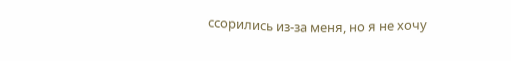ссорились из-за меня, но я не хочу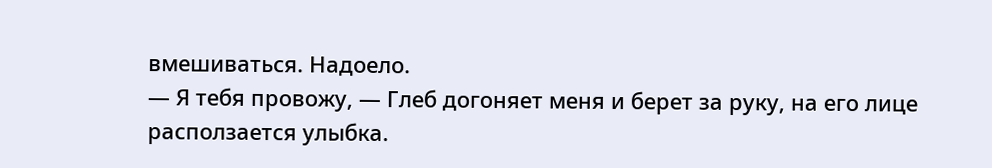вмешиваться. Надоело.
— Я тебя провожу, — Глеб догоняет меня и берет за руку, на его лице расползается улыбка.